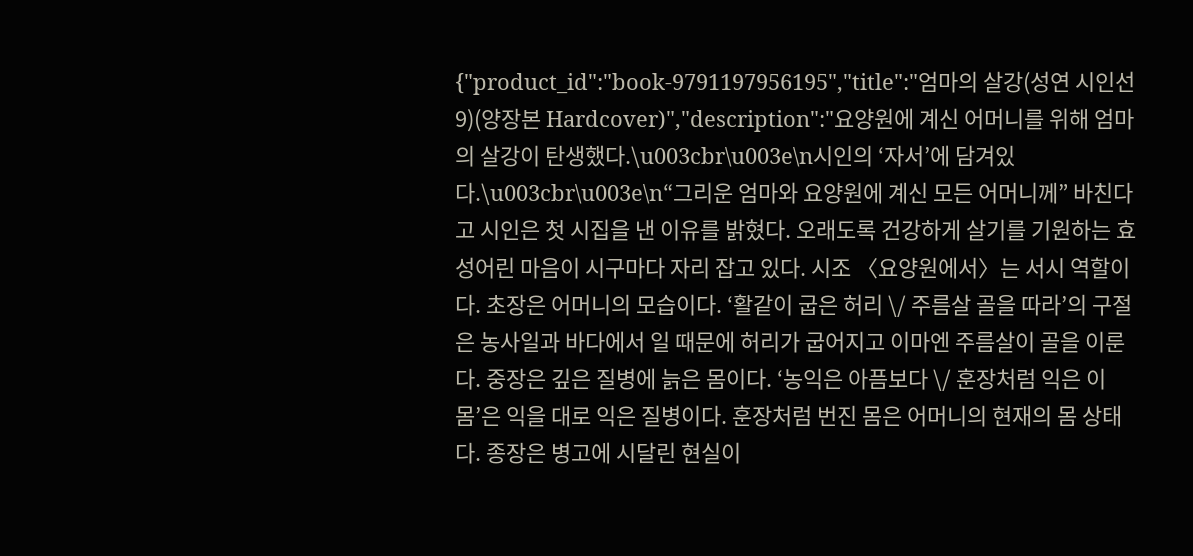{"product_id":"book-9791197956195","title":"엄마의 살강(성연 시인선 9)(양장본 Hardcover)","description":"요양원에 계신 어머니를 위해 엄마의 살강이 탄생했다.\u003cbr\u003e\n시인의 ‘자서’에 담겨있다.\u003cbr\u003e\n“그리운 엄마와 요양원에 계신 모든 어머니께” 바친다고 시인은 첫 시집을 낸 이유를 밝혔다. 오래도록 건강하게 살기를 기원하는 효성어린 마음이 시구마다 자리 잡고 있다. 시조 〈요양원에서〉는 서시 역할이다. 초장은 어머니의 모습이다. ‘활같이 굽은 허리 \/ 주름살 골을 따라’의 구절은 농사일과 바다에서 일 때문에 허리가 굽어지고 이마엔 주름살이 골을 이룬다. 중장은 깊은 질병에 늙은 몸이다. ‘농익은 아픔보다 \/ 훈장처럼 익은 이 몸’은 익을 대로 익은 질병이다. 훈장처럼 번진 몸은 어머니의 현재의 몸 상태다. 종장은 병고에 시달린 현실이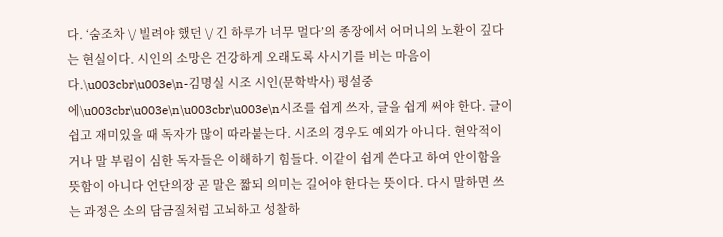다. ‘숨조차 \/ 빌려야 했던 \/ 긴 하루가 너무 멀다’의 종장에서 어머니의 노환이 깊다는 현실이다. 시인의 소망은 건강하게 오래도록 사시기를 비는 마음이다.\u003cbr\u003e\n-김명실 시조 시인(문학박사) 평설중에\u003cbr\u003e\n\u003cbr\u003e\n시조를 쉽게 쓰자, 글을 쉽게 써야 한다. 글이 쉽고 재미있을 때 독자가 많이 따라붙는다. 시조의 경우도 예외가 아니다. 현악적이거나 말 부림이 심한 독자들은 이해하기 힘들다. 이같이 쉽게 쓴다고 하여 안이함을 뜻함이 아니다 언단의장 곧 말은 짧되 의미는 길어야 한다는 뜻이다. 다시 말하면 쓰는 과정은 소의 담금질처럼 고뇌하고 성찰하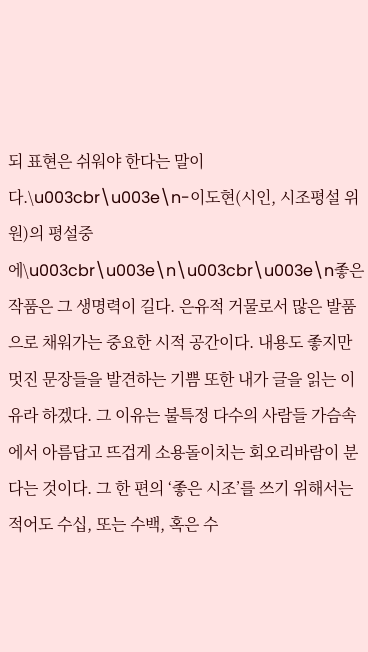되 표현은 쉬워야 한다는 말이다.\u003cbr\u003e\n-이도현(시인, 시조평설 위원)의 평설중에\u003cbr\u003e\n\u003cbr\u003e\n좋은 작품은 그 생명력이 길다. 은유적 거물로서 많은 발품으로 채워가는 중요한 시적 공간이다. 내용도 좋지만 멋진 문장들을 발견하는 기쁨 또한 내가 글을 읽는 이유라 하겠다. 그 이유는 불특정 다수의 사람들 가슴속에서 아름답고 뜨겁게 소용돌이치는 회오리바람이 분다는 것이다. 그 한 편의 ‘좋은 시조’를 쓰기 위해서는 적어도 수십, 또는 수백, 혹은 수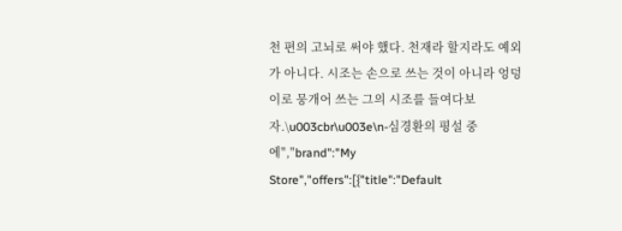천 편의 고뇌로 써야 했다. 천재라 할지라도 예외가 아니다. 시조는 손으로 쓰는 것이 아니라 엉덩이로 뭉개어 쓰는 그의 시조를 들여다보자.\u003cbr\u003e\n-심경환의 평설 중에","brand":"My Store","offers":[{"title":"Default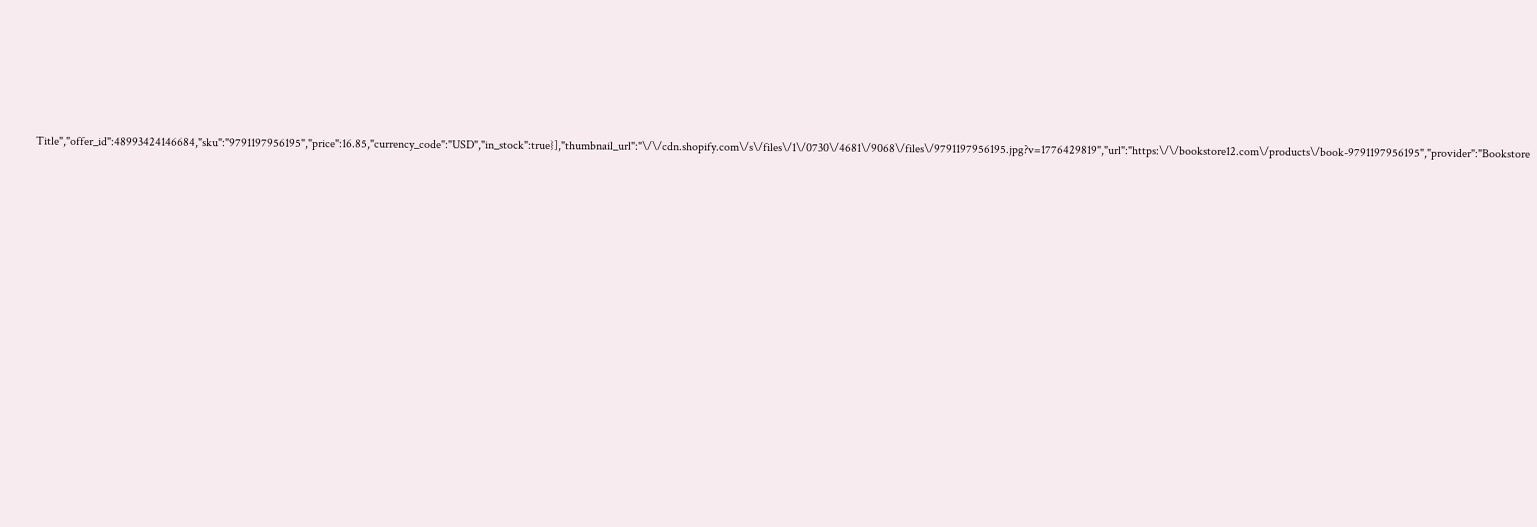Title","offer_id":48993424146684,"sku":"9791197956195","price":16.85,"currency_code":"USD","in_stock":true}],"thumbnail_url":"\/\/cdn.shopify.com\/s\/files\/1\/0730\/4681\/9068\/files\/9791197956195.jpg?v=1776429819","url":"https:\/\/bookstore12.com\/products\/book-9791197956195","provider":"Bookstore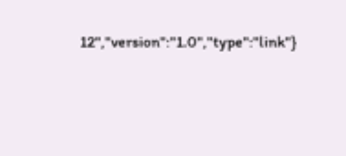12","version":"1.0","type":"link"}